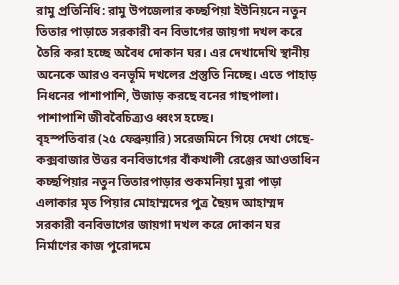রামু প্রতিনিধি: রামু উপজেলার কচ্ছপিয়া ইউনিয়নে নতুন তিতার পাড়াতে সরকারী বন বিভাগের জায়গা দখল করে তৈরি করা হচ্ছে অবৈধ দোকান ঘর। এর দেখাদেখি স্থানীয় অনেকে আরও বনভূমি দখলের প্রস্তুতি নিচ্ছে। এতে পাহাড় নিধনের পাশাপাশি, উজাড় করছে বনের গাছপালা। পাশাপাশি জীববৈচিত্র্যও ধ্বংস হচ্ছে।
বৃহস্পতিবার (২৫ ফেব্রুয়ারি) সরেজমিনে গিয়ে দেখা গেছে- কক্সবাজার উত্তর বনবিভাগের বাঁকখালী রেঞ্জের আওতাধিন কচ্ছপিয়ার নতুন তিতারপাড়ার শুকমনিয়া মুরা পাড়া এলাকার মৃত পিয়ার মোহাম্মদের পুত্র ছৈয়দ আহাম্মদ সরকারী বনবিভাগের জায়গা দখল করে দোকান ঘর নির্মাণের কাজ পুরোদমে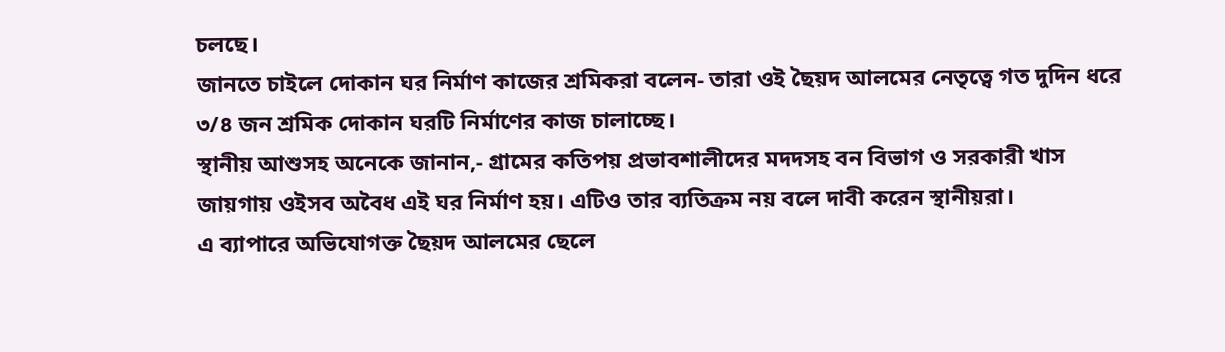চলছে।
জানতে চাইলে দোকান ঘর নির্মাণ কাজের শ্রমিকরা বলেন- তারা ওই ছৈয়দ আলমের নেতৃত্বে গত দুদিন ধরে ৩/৪ জন শ্রমিক দোকান ঘরটি নির্মাণের কাজ চালাচ্ছে।
স্থানীয় আশুসহ অনেকে জানান,- গ্রামের কতিপয় প্রভাবশালীদের মদদসহ বন বিভাগ ও সরকারী খাস জায়গায় ওইসব অবৈধ এই ঘর নির্মাণ হয়। এটিও তার ব্যতিক্রম নয় বলে দাবী করেন স্থানীয়রা।
এ ব্যাপারে অভিযোগক্ত ছৈয়দ আলমের ছেলে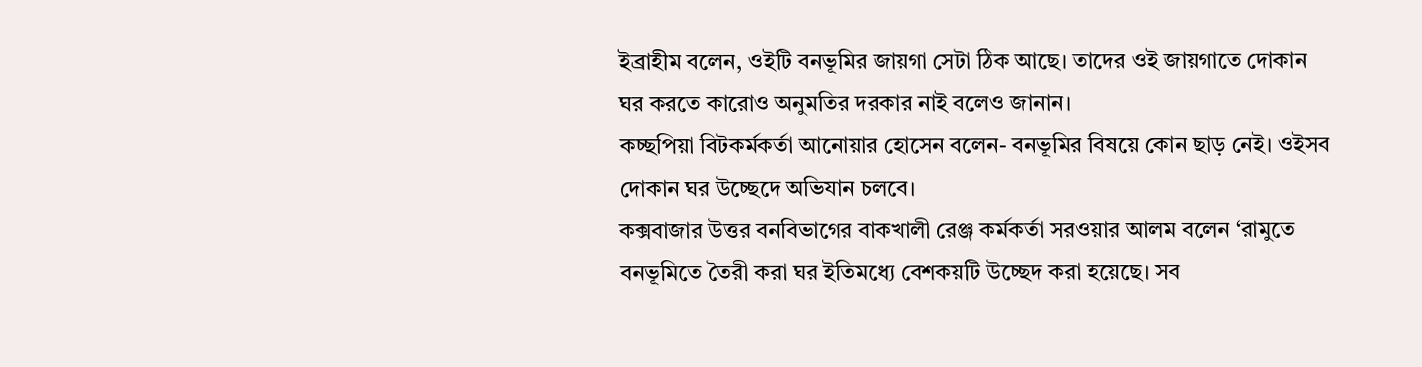ইব্রাহীম বলেন, ওইটি বনভূমির জায়গা সেটা ঠিক আছে। তাদের ওই জায়গাতে দোকান ঘর করতে কারোও অনুমতির দরকার নাই বলেও জানান।
কচ্ছপিয়া বিটকর্মকর্তা আনোয়ার হোসেন বলেন- বনভূমির বিষয়ে কোন ছাড় নেই। ওইসব দোকান ঘর উচ্ছেদে অভিযান চলবে।
কক্সবাজার উত্তর বনবিভাগের বাকখালী রেঞ্জ কর্মকর্তা সরওয়ার আলম বলেন ‘রামুতে বনভূমিতে তৈরী করা ঘর ইতিমধ্যে বেশকয়টি উচ্ছেদ করা হয়েছে। সব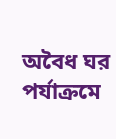অবৈধ ঘর পর্যাক্রমে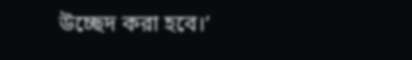উচ্ছেদ করা হবে।’